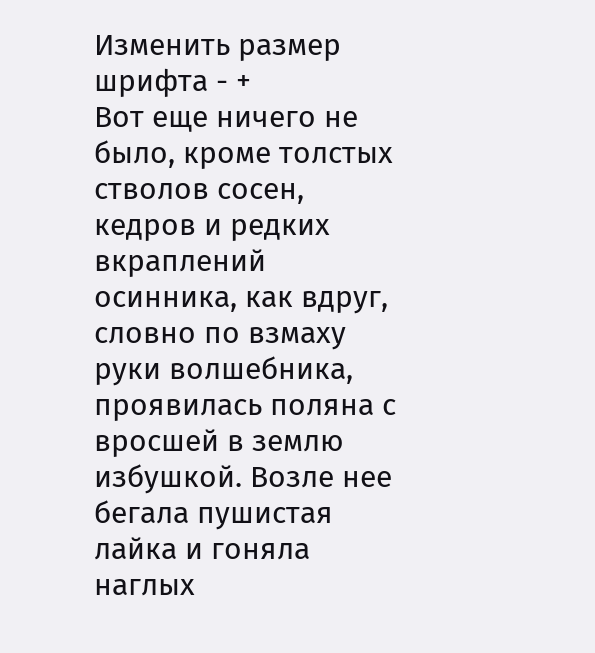Изменить размер шрифта - +
Вот еще ничего не было, кроме толстых стволов сосен, кедров и редких вкраплений осинника, как вдруг, словно по взмаху руки волшебника, проявилась поляна с вросшей в землю избушкой. Возле нее бегала пушистая лайка и гоняла наглых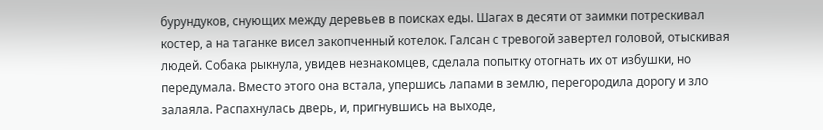бурундуков, снующих между деревьев в поисках еды. Шагах в десяти от заимки потрескивал костер, а на таганке висел закопченный котелок. Галсан с тревогой завертел головой, отыскивая людей. Собака рыкнула, увидев незнакомцев, сделала попытку отогнать их от избушки, но передумала. Вместо этого она встала, упершись лапами в землю, перегородила дорогу и зло залаяла. Распахнулась дверь, и, пригнувшись на выходе,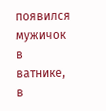появился мужичок в ватнике, в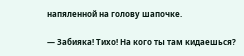напяленной на голову шапочке.

— Забияка! Тихо! На кого ты там кидаешься?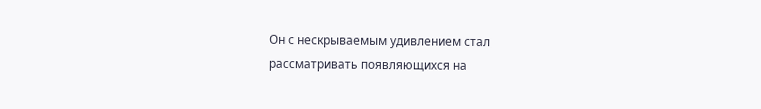Он с нескрываемым удивлением стал рассматривать появляющихся на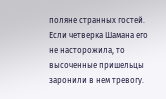поляне странных гостей. Если четверка Шамана его не насторожила, то высоченные пришельцы заронили в нем тревогу.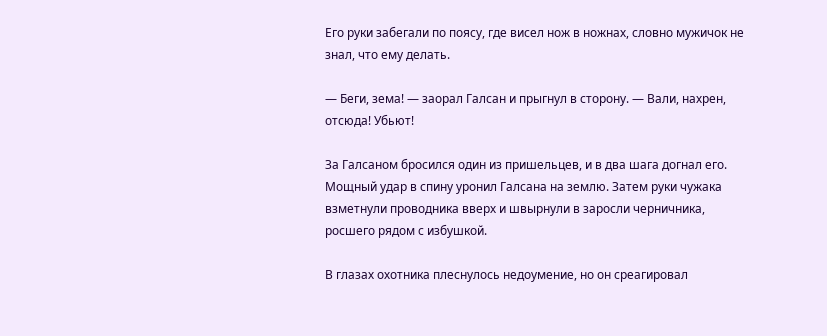Его руки забегали по поясу, где висел нож в ножнах, словно мужичок не знал, что ему делать.

— Беги, зема! — заорал Галсан и прыгнул в сторону. — Вали, нахрен, отсюда! Убьют!

За Галсаном бросился один из пришельцев, и в два шага догнал его. Мощный удар в спину уронил Галсана на землю. Затем руки чужака взметнули проводника вверх и швырнули в заросли черничника, росшего рядом с избушкой.

В глазах охотника плеснулось недоумение, но он среагировал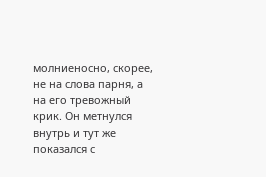молниеносно, скорее, не на слова парня, а на его тревожный крик. Он метнулся внутрь и тут же показался с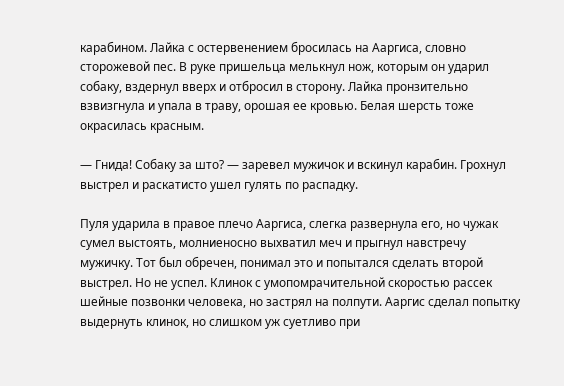карабином. Лайка с остервенением бросилась на Ааргиса, словно сторожевой пес. В руке пришельца мелькнул нож, которым он ударил собаку, вздернул вверх и отбросил в сторону. Лайка пронзительно взвизгнула и упала в траву, орошая ее кровью. Белая шерсть тоже окрасилась красным.

— Гнида! Собаку за што? — заревел мужичок и вскинул карабин. Грохнул выстрел и раскатисто ушел гулять по распадку.

Пуля ударила в правое плечо Ааргиса, слегка развернула его, но чужак сумел выстоять, молниеносно выхватил меч и прыгнул навстречу мужичку. Тот был обречен, понимал это и попытался сделать второй выстрел. Но не успел. Клинок с умопомрачительной скоростью рассек шейные позвонки человека, но застрял на полпути. Ааргис сделал попытку выдернуть клинок, но слишком уж суетливо при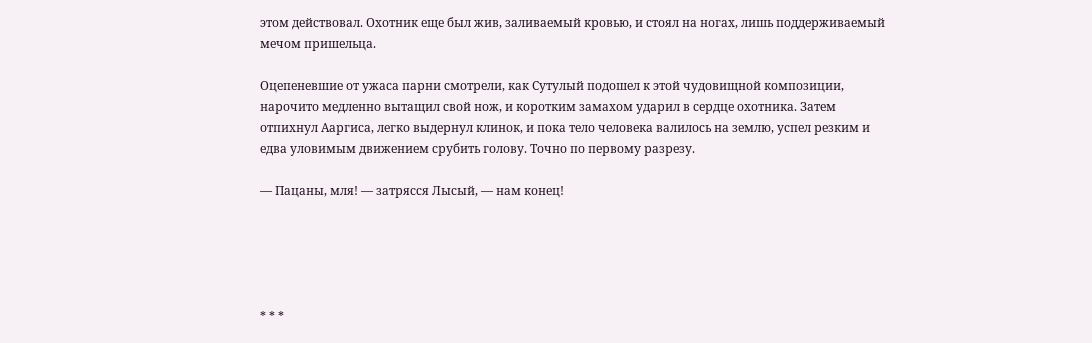этом действовал. Охотник еще был жив, заливаемый кровью, и стоял на ногах, лишь поддерживаемый мечом пришельца.

Оцепеневшие от ужаса парни смотрели, как Сутулый подошел к этой чудовищной композиции, нарочито медленно вытащил свой нож, и коротким замахом ударил в сердце охотника. Затем отпихнул Ааргиса, легко выдернул клинок, и пока тело человека валилось на землю, успел резким и едва уловимым движением срубить голову. Точно по первому разрезу.

— Пацаны, мля! — затрясся Лысый, — нам конец!





* * *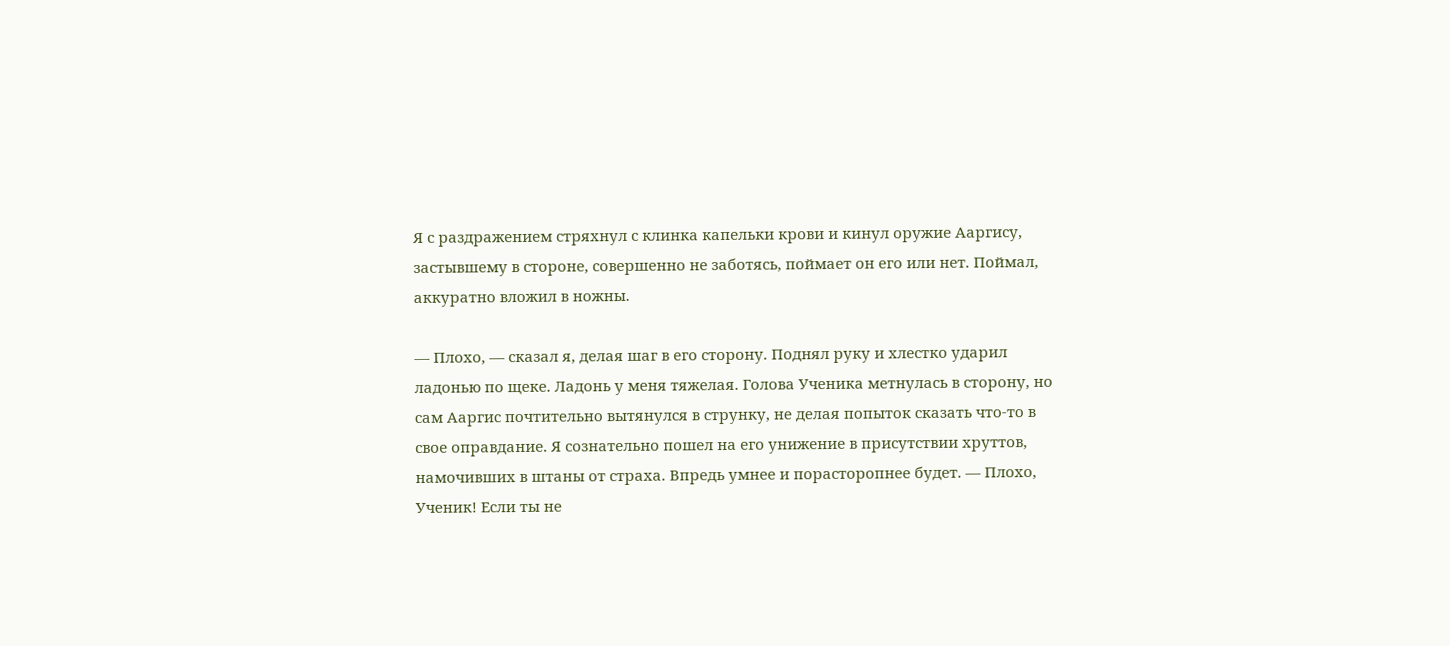Я с раздражением стряхнул с клинка капельки крови и кинул оружие Ааргису, застывшему в стороне, совершенно не заботясь, поймает он его или нет. Поймал, аккуратно вложил в ножны.

— Плохо, — сказал я, делая шаг в его сторону. Поднял руку и хлестко ударил ладонью по щеке. Ладонь у меня тяжелая. Голова Ученика метнулась в сторону, но сам Ааргис почтительно вытянулся в струнку, не делая попыток сказать что-то в свое оправдание. Я сознательно пошел на его унижение в присутствии хруттов, намочивших в штаны от страха. Впредь умнее и порасторопнее будет. — Плохо, Ученик! Если ты не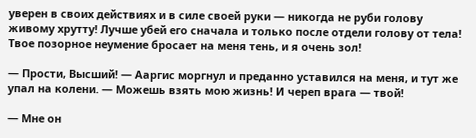уверен в своих действиях и в силе своей руки — никогда не руби голову живому хрутту! Лучше убей его сначала и только после отдели голову от тела! Твое позорное неумение бросает на меня тень, и я очень зол!

— Прости, Высший! — Ааргис моргнул и преданно уставился на меня, и тут же упал на колени. — Можешь взять мою жизнь! И череп врага — твой!

— Мне он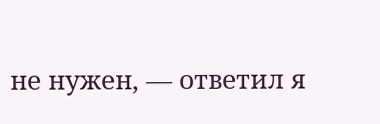не нужен, — ответил я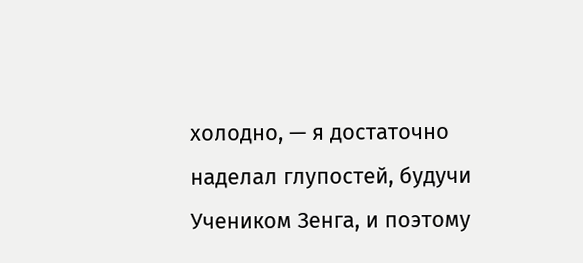холодно, — я достаточно наделал глупостей, будучи Учеником Зенга, и поэтому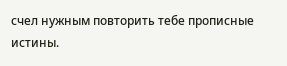счел нужным повторить тебе прописные истины.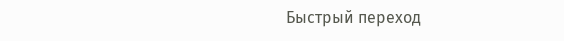Быстрый переход